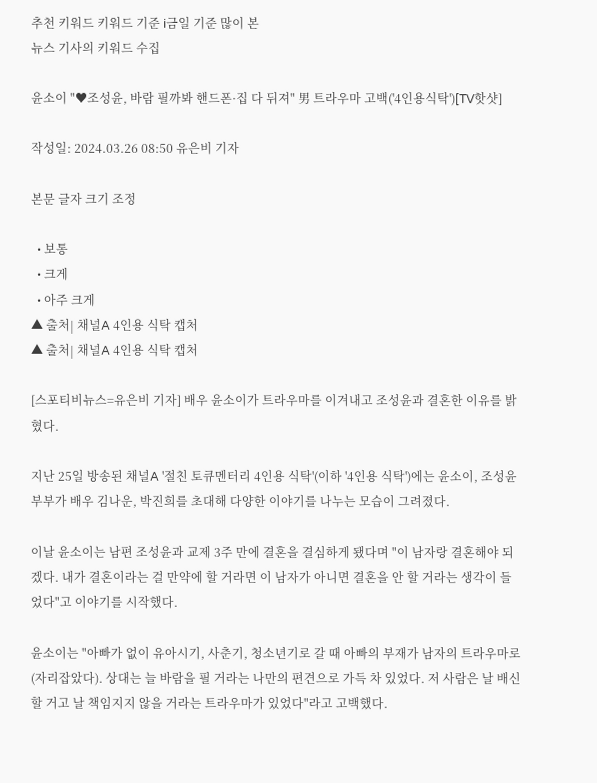추천 키워드 키워드 기준 i금일 기준 많이 본
뉴스 기사의 키워드 수집

윤소이 "♥조성윤, 바람 필까봐 핸드폰·집 다 뒤져" 男 트라우마 고백('4인용식탁')[TV핫샷]

작성일: 2024.03.26 08:50 유은비 기자

본문 글자 크기 조정

  • 보통
  • 크게
  • 아주 크게
▲ 출처| 채널A 4인용 식탁 캡처
▲ 출처| 채널A 4인용 식탁 캡처

[스포티비뉴스=유은비 기자] 배우 윤소이가 트라우마를 이겨내고 조성윤과 결혼한 이유를 밝혔다.

지난 25일 방송된 채널A '절친 토큐멘터리 4인용 식탁'(이하 '4인용 식탁')에는 윤소이, 조성윤 부부가 배우 김나운, 박진희를 초대해 다양한 이야기를 나누는 모습이 그려졌다.

이날 윤소이는 남편 조성윤과 교제 3주 만에 결혼을 결심하게 됐다며 "이 남자랑 결혼해야 되겠다. 내가 결혼이라는 걸 만약에 할 거라면 이 남자가 아니면 결혼을 안 할 거라는 생각이 들었다"고 이야기를 시작했다.

윤소이는 "아빠가 없이 유아시기, 사춘기, 청소년기로 갈 때 아빠의 부재가 남자의 트라우마로 (자리잡았다). 상대는 늘 바람을 필 거라는 나만의 편견으로 가득 차 있었다. 저 사람은 날 배신할 거고 날 책임지지 않을 거라는 트라우마가 있었다"라고 고백했다.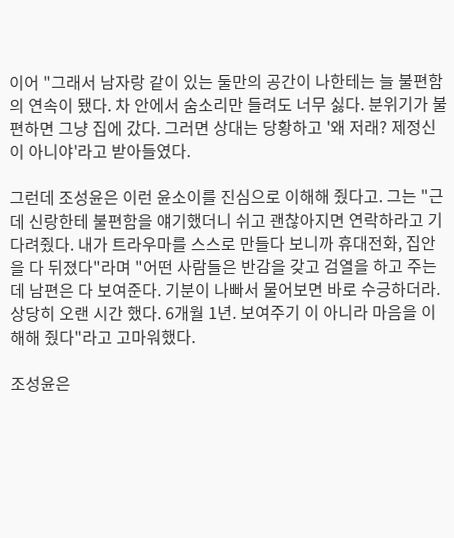이어 "그래서 남자랑 같이 있는 둘만의 공간이 나한테는 늘 불편함의 연속이 됐다. 차 안에서 숨소리만 들려도 너무 싫다. 분위기가 불편하면 그냥 집에 갔다. 그러면 상대는 당황하고 '왜 저래? 제정신이 아니야'라고 받아들였다.

그런데 조성윤은 이런 윤소이를 진심으로 이해해 줬다고. 그는 "근데 신랑한테 불편함을 얘기했더니 쉬고 괜찮아지면 연락하라고 기다려줬다. 내가 트라우마를 스스로 만들다 보니까 휴대전화, 집안을 다 뒤졌다"라며 "어떤 사람들은 반감을 갖고 검열을 하고 주는데 남편은 다 보여준다. 기분이 나빠서 물어보면 바로 수긍하더라. 상당히 오랜 시간 했다. 6개월 1년. 보여주기 이 아니라 마음을 이해해 줬다"라고 고마워했다.

조성윤은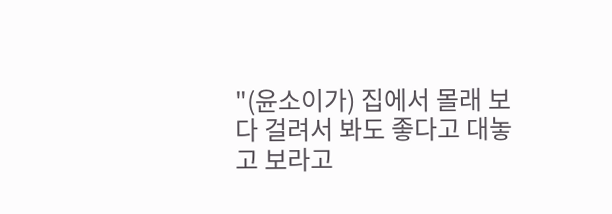"(윤소이가) 집에서 몰래 보다 걸려서 봐도 좋다고 대놓고 보라고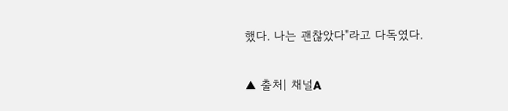했다. 나는 괜찮았다"라고 다독였다.

▲ 출처| 채널A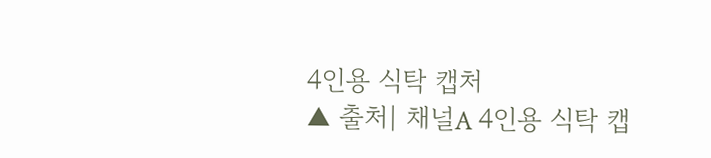4인용 식탁 캡처
▲ 출처| 채널A 4인용 식탁 캡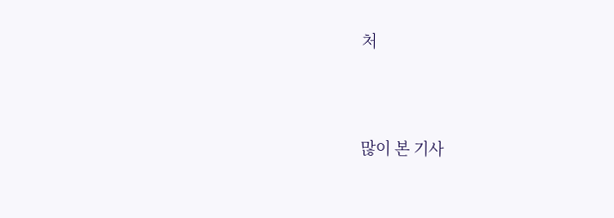처




많이 본 기사